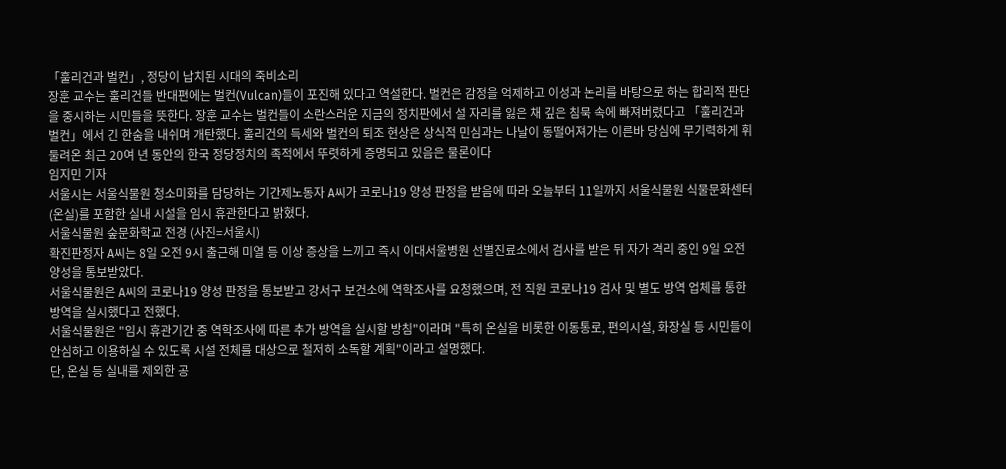「훌리건과 벌컨」, 정당이 납치된 시대의 죽비소리
장훈 교수는 훌리건들 반대편에는 벌컨(Vulcan)들이 포진해 있다고 역설한다. 벌컨은 감정을 억제하고 이성과 논리를 바탕으로 하는 합리적 판단을 중시하는 시민들을 뜻한다. 장훈 교수는 벌컨들이 소란스러운 지금의 정치판에서 설 자리를 잃은 채 깊은 침묵 속에 빠져버렸다고 「훌리건과 벌컨」에서 긴 한숨을 내쉬며 개탄했다. 훌리건의 득세와 벌컨의 퇴조 현상은 상식적 민심과는 나날이 동떨어져가는 이른바 당심에 무기력하게 휘둘려온 최근 20여 년 동안의 한국 정당정치의 족적에서 뚜렷하게 증명되고 있음은 물론이다
임지민 기자
서울시는 서울식물원 청소미화를 담당하는 기간제노동자 A씨가 코로나19 양성 판정을 받음에 따라 오늘부터 11일까지 서울식물원 식물문화센터(온실)를 포함한 실내 시설을 임시 휴관한다고 밝혔다.
서울식물원 숲문화학교 전경 (사진=서울시)
확진판정자 A씨는 8일 오전 9시 출근해 미열 등 이상 증상을 느끼고 즉시 이대서울병원 선별진료소에서 검사를 받은 뒤 자가 격리 중인 9일 오전 양성을 통보받았다.
서울식물원은 A씨의 코로나19 양성 판정을 통보받고 강서구 보건소에 역학조사를 요청했으며, 전 직원 코로나19 검사 및 별도 방역 업체를 통한 방역을 실시했다고 전했다.
서울식물원은 "임시 휴관기간 중 역학조사에 따른 추가 방역을 실시할 방침"이라며 "특히 온실을 비롯한 이동통로, 편의시설, 화장실 등 시민들이 안심하고 이용하실 수 있도록 시설 전체를 대상으로 철저히 소독할 계획"이라고 설명했다.
단, 온실 등 실내를 제외한 공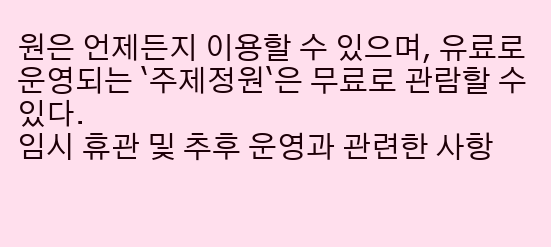원은 언제든지 이용할 수 있으며, 유료로 운영되는 `주제정원`은 무료로 관람할 수 있다.
임시 휴관 및 추후 운영과 관련한 사항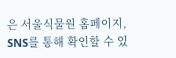은 서울식물원 홈페이지, SNS를 통해 확인할 수 있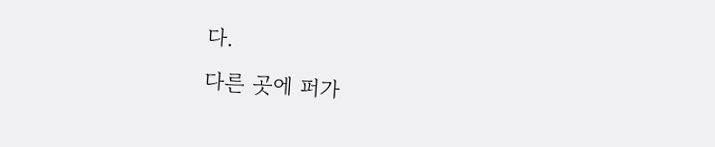다.
다른 곳에 퍼가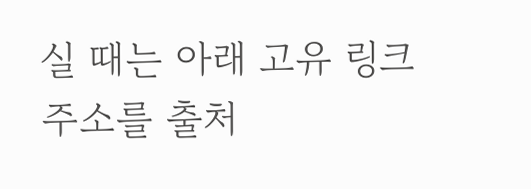실 때는 아래 고유 링크 주소를 출처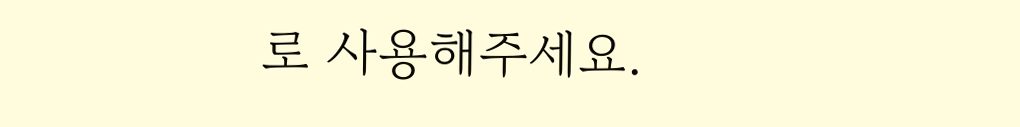로 사용해주세요.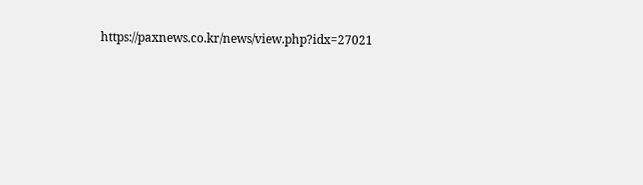https://paxnews.co.kr/news/view.php?idx=27021